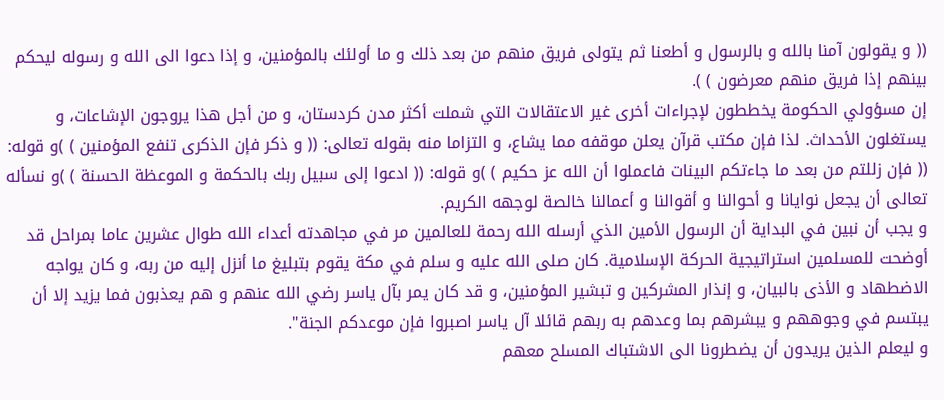(( و يقولون آمنا بالله و بالرسول و أطعنا ثم يتولى فريق منهم من بعد ذلك و ما أولئك بالمؤمنين، و إذا دعوا الى الله و رسوله ليحكم بينهم إذا فريق منهم معرضون ) ).
إن مسؤولي الحكومة يخططون لإجراءات أخرى غير الاعتقالات التي شملت أكثر مدن كردستان، و من أجل هذا يروجون الإشاعات، و يستغلون الأحداث. لذا فإن مكتب قرآن يعلن موقفه مما يشاع، و التزاما منه بقوله تعالى: (( و ذكر فإن الذكرى تنفع المؤمنين ) )و قوله: (( فإن زللتم من بعد ما جاءتكم البينات فاعملوا أن الله عز حكيم ) )و قوله: (( ادعوا إلى سبيل ربك بالحكمة و الموعظة الحسنة ) )و نسأله تعالى أن يجعل نوايانا و أحوالنا و أقوالنا و أعمالنا خالصة لوجهه الكريم.
و يجب أن نبين في البداية أن الرسول الأمين الذي أرسله الله رحمة للعالمين مر في مجاهدته أعداء الله طوال عشرين عاما بمراحل قد أوضحت للمسلمين استراتيجية الحركة الإسلامية. كان صلى الله عليه و سلم في مكة يقوم بتبليغ ما أنزل إليه من ربه، و كان يواجه الاضطهاد و الأذى بالبيان، و إنذار المشركين و تبشير المؤمنين، و قد كان يمر بآل ياسر رضي الله عنهم و هم يعذبون فما يزيد إلا أن يبتسم في وجوههم و يبشرهم بما وعدهم به ربهم قائلا آل ياسر اصبروا فإن موعدكم الجنة".
و ليعلم الذين يريدون أن يضطرونا الى الاشتباك المسلح معهم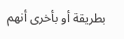بطريقة أو بأخرى أنهم